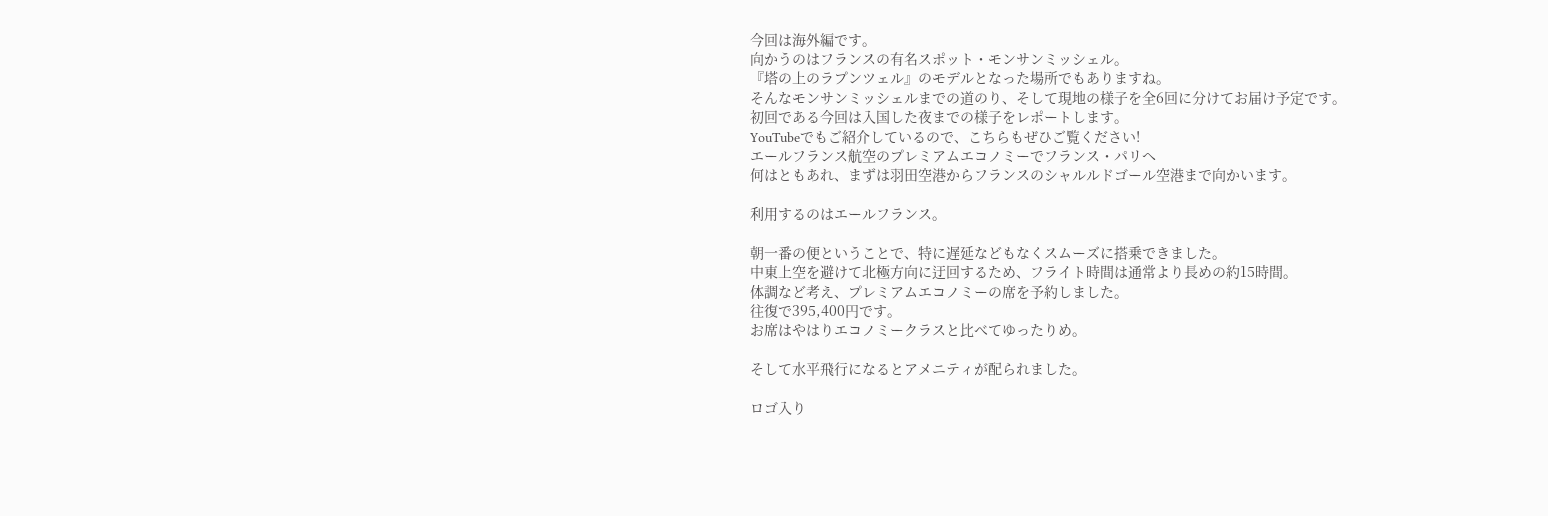今回は海外編です。
向かうのはフランスの有名スポット・モンサンミッシェル。
『塔の上のラプンツェル』のモデルとなった場所でもありますね。
そんなモンサンミッシェルまでの道のり、そして現地の様子を全6回に分けてお届け予定です。
初回である今回は入国した夜までの様子をレポートします。
YouTubeでもご紹介しているので、こちらもぜひご覧ください!
エールフランス航空のプレミアムエコノミーでフランス・パリへ
何はともあれ、まずは羽田空港からフランスのシャルルドゴール空港まで向かいます。

利用するのはエールフランス。

朝一番の便ということで、特に遅延などもなくスムーズに搭乗できました。
中東上空を避けて北極方向に迂回するため、フライト時間は通常より長めの約15時間。
体調など考え、プレミアムエコノミーの席を予約しました。
往復で395,400円です。
お席はやはりエコノミークラスと比べてゆったりめ。

そして水平飛行になるとアメニティが配られました。

ロゴ入り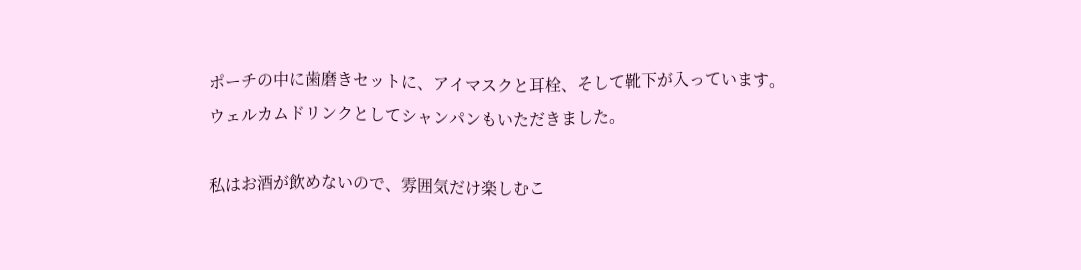ポーチの中に歯磨きセットに、アイマスクと耳栓、そして靴下が入っています。
ウェルカムドリンクとしてシャンパンもいただきました。

私はお酒が飲めないので、雰囲気だけ楽しむこ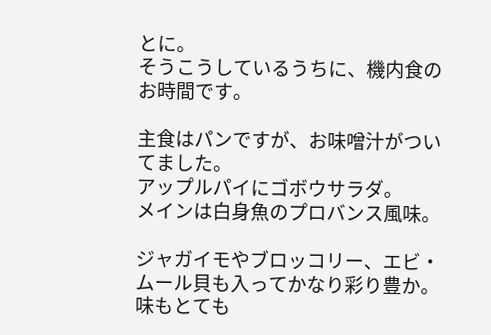とに。
そうこうしているうちに、機内食のお時間です。

主食はパンですが、お味噌汁がついてました。
アップルパイにゴボウサラダ。
メインは白身魚のプロバンス風味。

ジャガイモやブロッコリー、エビ・ムール貝も入ってかなり彩り豊か。
味もとても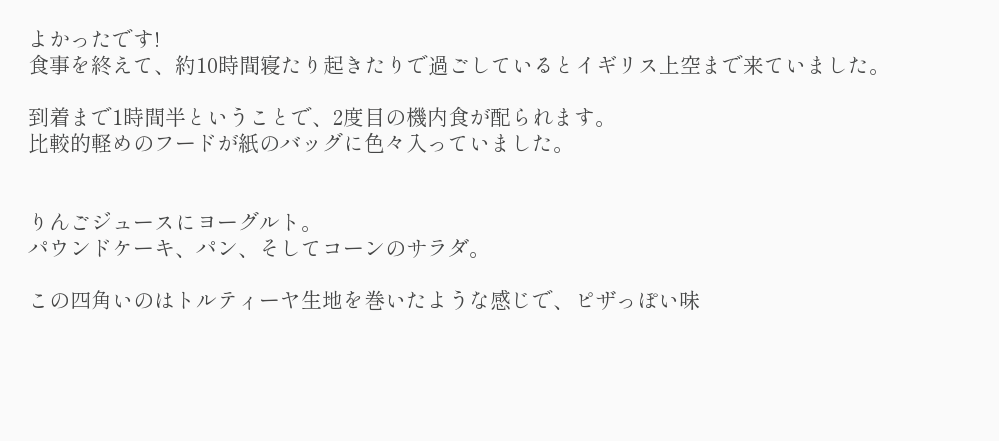よかったです!
食事を終えて、約10時間寝たり起きたりで過ごしているとイギリス上空まで来ていました。

到着まで1時間半ということで、2度目の機内食が配られます。
比較的軽めのフードが紙のバッグに色々入っていました。


りんごジュースにヨーグルト。
パウンドケーキ、パン、そしてコーンのサラダ。

この四角いのはトルティーヤ生地を巻いたような感じで、ピザっぽい味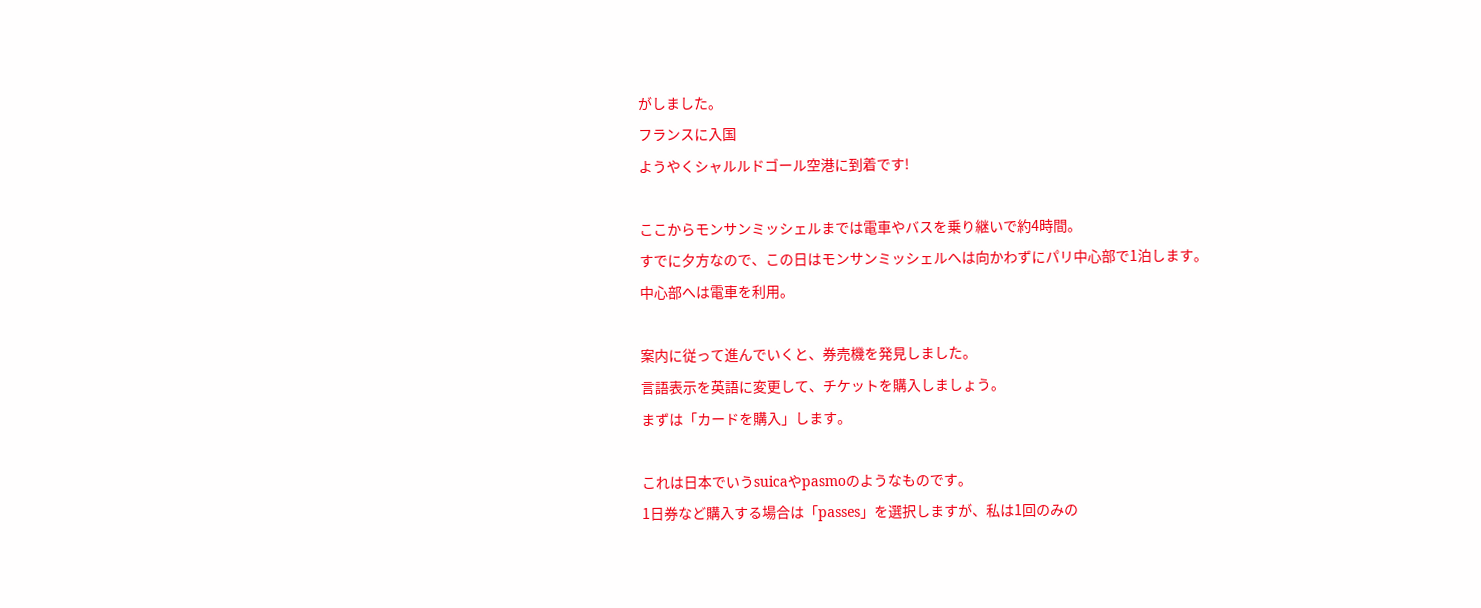がしました。
フランスに入国
ようやくシャルルドゴール空港に到着です!

ここからモンサンミッシェルまでは電車やバスを乗り継いで約4時間。
すでに夕方なので、この日はモンサンミッシェルへは向かわずにパリ中心部で1泊します。
中心部へは電車を利用。

案内に従って進んでいくと、券売機を発見しました。
言語表示を英語に変更して、チケットを購入しましょう。
まずは「カードを購入」します。

これは日本でいうsuicaやpasmoのようなものです。
1日券など購入する場合は「passes」を選択しますが、私は1回のみの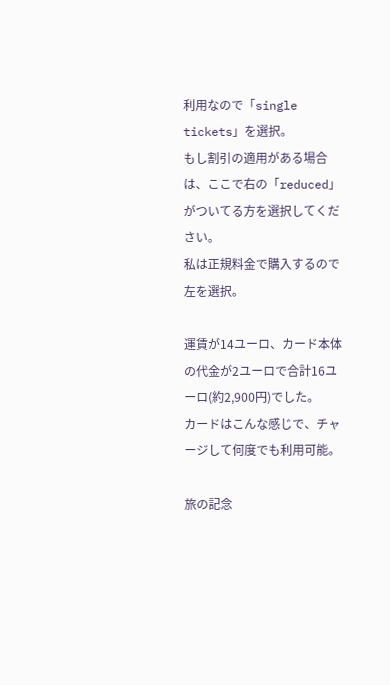利用なので「single tickets」を選択。
もし割引の適用がある場合は、ここで右の「reduced」がついてる方を選択してください。
私は正規料金で購入するので左を選択。

運賃が14ユーロ、カード本体の代金が2ユーロで合計16ユーロ(約2,900円)でした。
カードはこんな感じで、チャージして何度でも利用可能。

旅の記念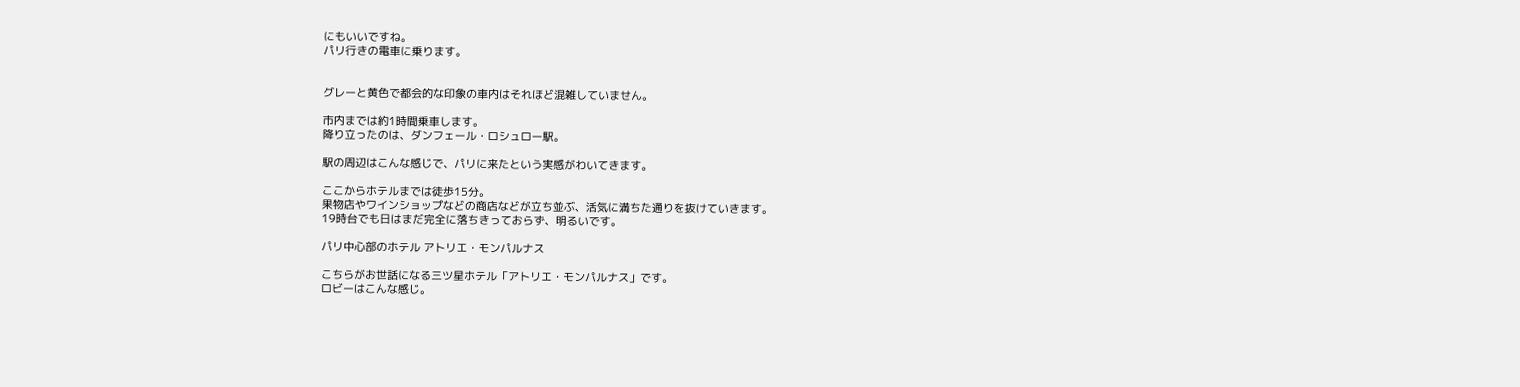にもいいですね。
パリ行きの電車に乗ります。


グレーと黄色で都会的な印象の車内はそれほど混雑していません。

市内までは約1時間乗車します。
降り立ったのは、ダンフェール・ロシュロー駅。

駅の周辺はこんな感じで、パリに来たという実感がわいてきます。

ここからホテルまでは徒歩15分。
果物店やワインショップなどの商店などが立ち並ぶ、活気に満ちた通りを抜けていきます。
19時台でも日はまだ完全に落ちきっておらず、明るいです。

パリ中心部のホテル アトリエ・モンパルナス

こちらがお世話になる三ツ星ホテル「アトリエ・モンパルナス」です。
ロビーはこんな感じ。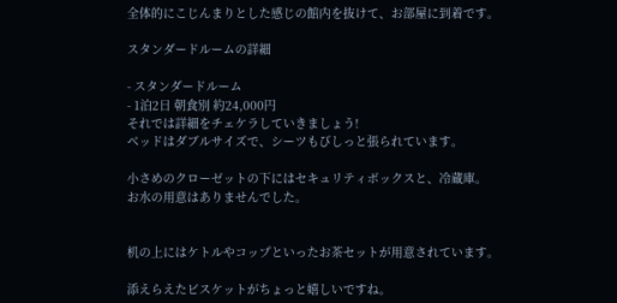全体的にこじんまりとした感じの館内を抜けて、お部屋に到着です。

スタンダードルームの詳細

- スタンダードルーム
- 1泊2日 朝食別 約24,000円
それでは詳細をチェケラしていきましょう!
ベッドはダブルサイズで、シーツもびしっと張られています。

小さめのクローゼットの下にはセキュリティボックスと、冷蔵庫。
お水の用意はありませんでした。


机の上にはケトルやコップといったお茶セットが用意されています。

添えらえたビスケットがちょっと嬉しいですね。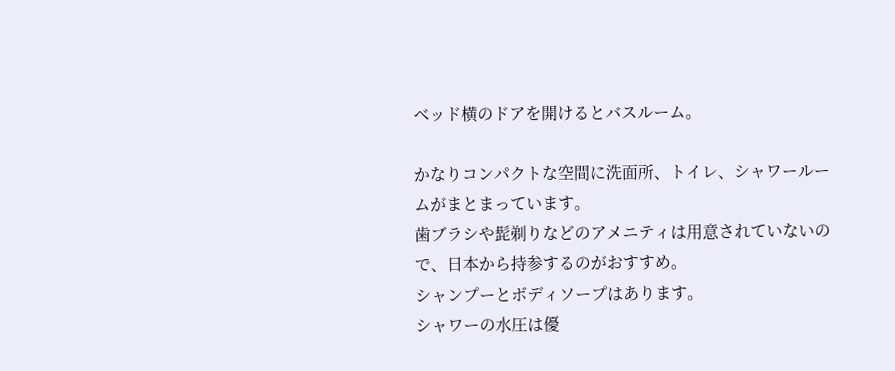ベッド横のドアを開けるとバスルーム。

かなりコンパクトな空間に洗面所、トイレ、シャワールームがまとまっています。
歯ブラシや髭剃りなどのアメニティは用意されていないので、日本から持参するのがおすすめ。
シャンプーとボディソープはあります。
シャワーの水圧は優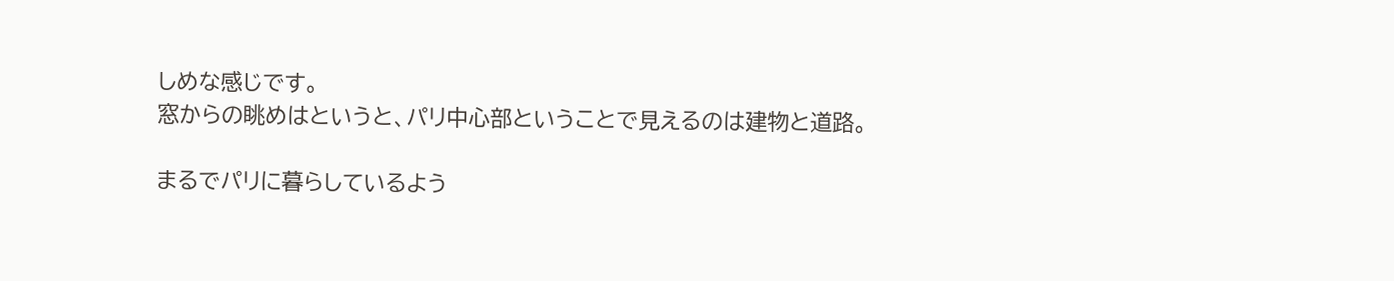しめな感じです。
窓からの眺めはというと、パリ中心部ということで見えるのは建物と道路。

まるでパリに暮らしているよう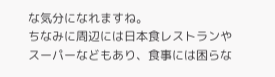な気分になれますね。
ちなみに周辺には日本食レストランやスーパーなどもあり、食事には困らな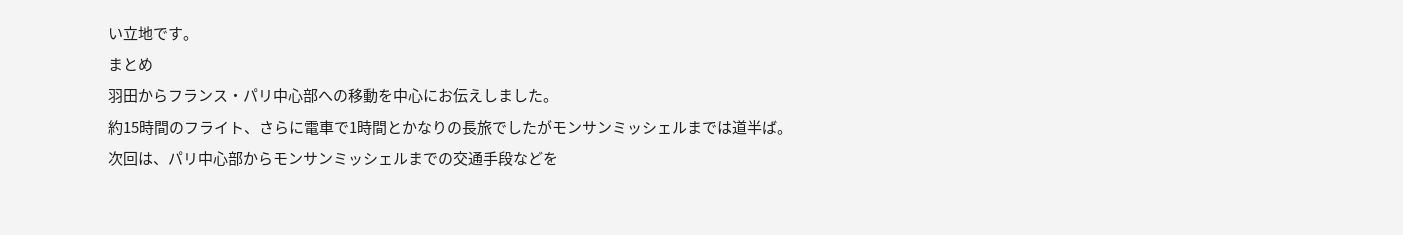い立地です。
まとめ
羽田からフランス・パリ中心部への移動を中心にお伝えしました。
約15時間のフライト、さらに電車で1時間とかなりの長旅でしたがモンサンミッシェルまでは道半ば。
次回は、パリ中心部からモンサンミッシェルまでの交通手段などを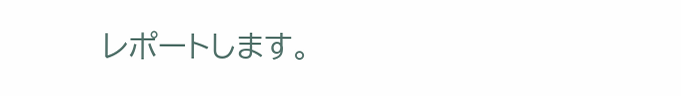レポートします。